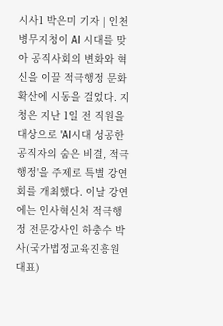시사1 박은미 기자 | 인천병무지청이 AI 시대를 맞아 공직사회의 변화와 혁신을 이끌 적극행정 문화 확산에 시동을 걸었다. 지청은 지난 1일 전 직원을 대상으로 'AI시대 성공한 공직자의 숨은 비결, 적극행정'을 주제로 특별 강연회를 개최했다. 이날 강연에는 인사혁신처 적극행정 전문강사인 하충수 박사(국가법정교육진흥원 대표)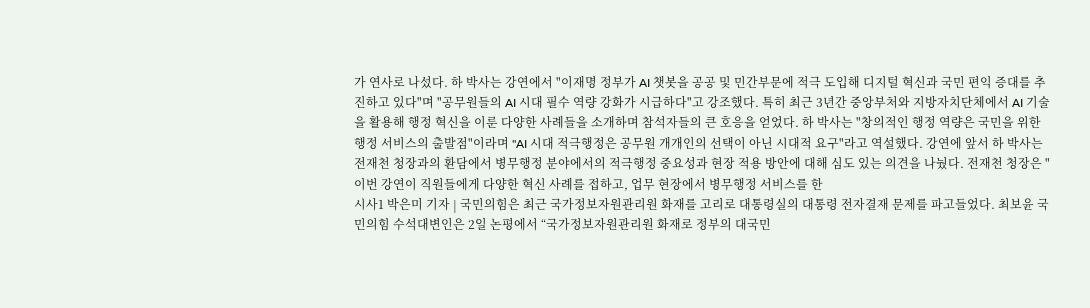가 연사로 나섰다. 하 박사는 강연에서 "이재명 정부가 AI 챗봇을 공공 및 민간부문에 적극 도입해 디지털 혁신과 국민 편익 증대를 추진하고 있다"며 "공무원들의 AI 시대 필수 역량 강화가 시급하다"고 강조했다. 특히 최근 3년간 중앙부처와 지방자치단체에서 AI 기술을 활용해 행정 혁신을 이룬 다양한 사례들을 소개하며 참석자들의 큰 호응을 얻었다. 하 박사는 "창의적인 행정 역량은 국민을 위한 행정 서비스의 출발점"이라며 "AI 시대 적극행정은 공무원 개개인의 선택이 아닌 시대적 요구"라고 역설했다. 강연에 앞서 하 박사는 전재천 청장과의 환담에서 병무행정 분야에서의 적극행정 중요성과 현장 적용 방안에 대해 심도 있는 의견을 나눴다. 전재천 청장은 "이번 강연이 직원들에게 다양한 혁신 사례를 접하고, 업무 현장에서 병무행정 서비스를 한
시사1 박은미 기자 | 국민의힘은 최근 국가정보자원관리원 화재를 고리로 대통령실의 대통령 전자결재 문제를 파고들었다. 최보윤 국민의힘 수석대변인은 2일 논평에서 “국가정보자원관리원 화재로 정부의 대국민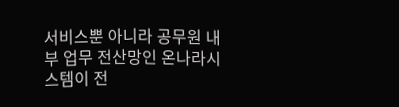서비스뿐 아니라 공무원 내부 업무 전산망인 온나라시스템이 전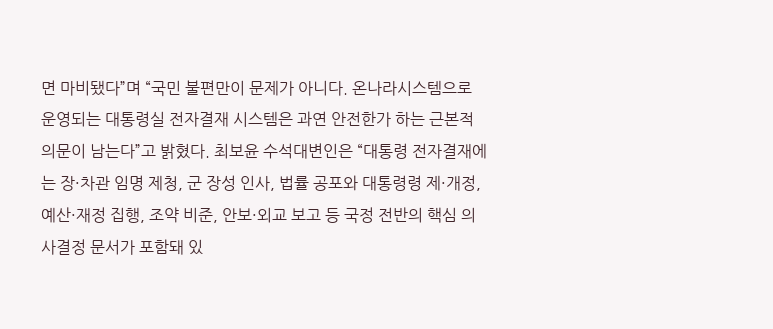면 마비됐다”며 “국민 불편만이 문제가 아니다. 온나라시스템으로 운영되는 대통령실 전자결재 시스템은 과연 안전한가 하는 근본적 의문이 남는다”고 밝혔다. 최보윤 수석대변인은 “대통령 전자결재에는 장·차관 임명 제청, 군 장성 인사, 법률 공포와 대통령령 제·개정, 예산·재정 집행, 조약 비준, 안보·외교 보고 등 국정 전반의 핵심 의사결정 문서가 포함돼 있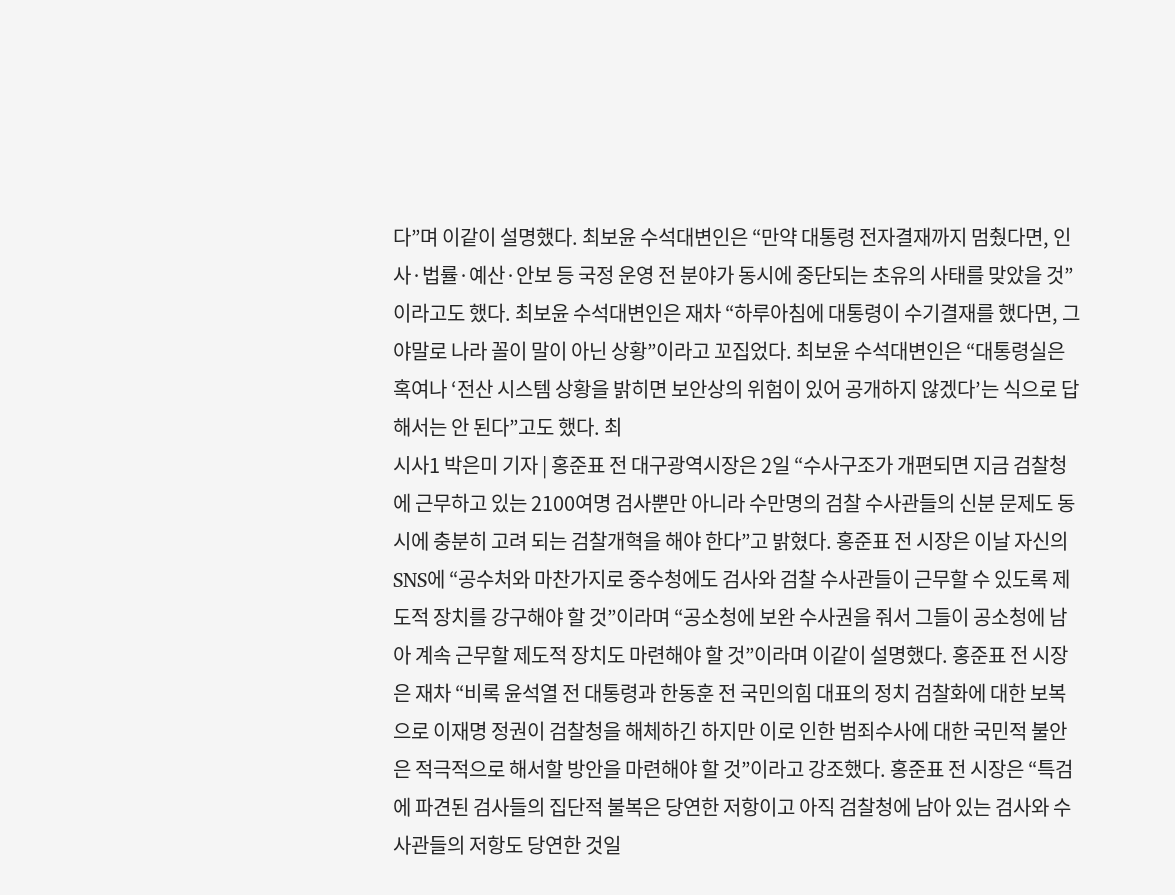다”며 이같이 설명했다. 최보윤 수석대변인은 “만약 대통령 전자결재까지 멈췄다면, 인사·법률·예산·안보 등 국정 운영 전 분야가 동시에 중단되는 초유의 사태를 맞았을 것”이라고도 했다. 최보윤 수석대변인은 재차 “하루아침에 대통령이 수기결재를 했다면, 그야말로 나라 꼴이 말이 아닌 상황”이라고 꼬집었다. 최보윤 수석대변인은 “대통령실은 혹여나 ‘전산 시스템 상황을 밝히면 보안상의 위험이 있어 공개하지 않겠다’는 식으로 답해서는 안 된다”고도 했다. 최
시사1 박은미 기자 | 홍준표 전 대구광역시장은 2일 “수사구조가 개편되면 지금 검찰청에 근무하고 있는 2100여명 검사뿐만 아니라 수만명의 검찰 수사관들의 신분 문제도 동시에 충분히 고려 되는 검찰개혁을 해야 한다”고 밝혔다. 홍준표 전 시장은 이날 자신의 SNS에 “공수처와 마찬가지로 중수청에도 검사와 검찰 수사관들이 근무할 수 있도록 제도적 장치를 강구해야 할 것”이라며 “공소청에 보완 수사권을 줘서 그들이 공소청에 남아 계속 근무할 제도적 장치도 마련해야 할 것”이라며 이같이 설명했다. 홍준표 전 시장은 재차 “비록 윤석열 전 대통령과 한동훈 전 국민의힘 대표의 정치 검찰화에 대한 보복으로 이재명 정권이 검찰청을 해체하긴 하지만 이로 인한 범죄수사에 대한 국민적 불안은 적극적으로 해서할 방안을 마련해야 할 것”이라고 강조했다. 홍준표 전 시장은 “특검에 파견된 검사들의 집단적 불복은 당연한 저항이고 아직 검찰청에 남아 있는 검사와 수사관들의 저항도 당연한 것일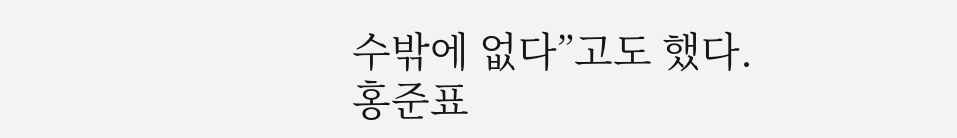수밖에 없다”고도 했다. 홍준표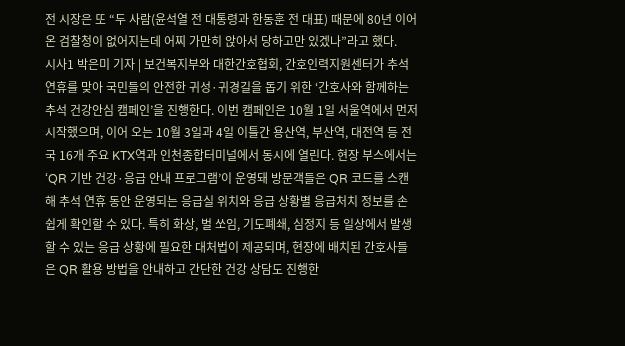전 시장은 또 “두 사람(윤석열 전 대통령과 한동훈 전 대표) 때문에 80년 이어온 검찰청이 없어지는데 어찌 가만히 앉아서 당하고만 있겠나”라고 했다.
시사1 박은미 기자 | 보건복지부와 대한간호협회, 간호인력지원센터가 추석 연휴를 맞아 국민들의 안전한 귀성·귀경길을 돕기 위한 ‘간호사와 함께하는 추석 건강안심 캠페인’을 진행한다. 이번 캠페인은 10월 1일 서울역에서 먼저 시작했으며, 이어 오는 10월 3일과 4일 이틀간 용산역, 부산역, 대전역 등 전국 16개 주요 KTX역과 인천종합터미널에서 동시에 열린다. 현장 부스에서는 ‘QR 기반 건강·응급 안내 프로그램’이 운영돼 방문객들은 QR 코드를 스캔해 추석 연휴 동안 운영되는 응급실 위치와 응급 상황별 응급처치 정보를 손쉽게 확인할 수 있다. 특히 화상, 벌 쏘임, 기도폐쇄, 심정지 등 일상에서 발생할 수 있는 응급 상황에 필요한 대처법이 제공되며, 현장에 배치된 간호사들은 QR 활용 방법을 안내하고 간단한 건강 상담도 진행한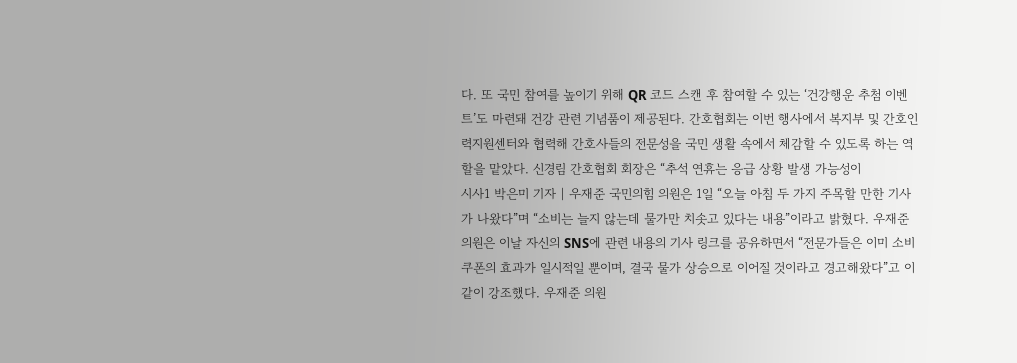다. 또 국민 참여를 높이기 위해 QR 코드 스캔 후 참여할 수 있는 ‘건강행운 추첨 이벤트’도 마련돼 건강 관련 기념품이 제공된다. 간호협회는 이번 행사에서 복지부 및 간호인력지원센터와 협력해 간호사들의 전문성을 국민 생활 속에서 체감할 수 있도록 하는 역할을 맡았다. 신경림 간호협회 회장은 “추석 연휴는 응급 상황 발생 가능성이
시사1 박은미 기자 | 우재준 국민의힘 의원은 1일 “오늘 아침 두 가지 주목할 만한 기사가 나왔다”며 “소비는 늘지 않는데 물가만 치솟고 있다는 내용”이라고 밝혔다. 우재준 의원은 이날 자신의 SNS에 관련 내용의 기사 링크를 공유하면서 “전문가들은 이미 소비쿠폰의 효과가 일시적일 뿐이며, 결국 물가 상승으로 이어질 것이라고 경고해왔다”고 이같이 강조했다. 우재준 의원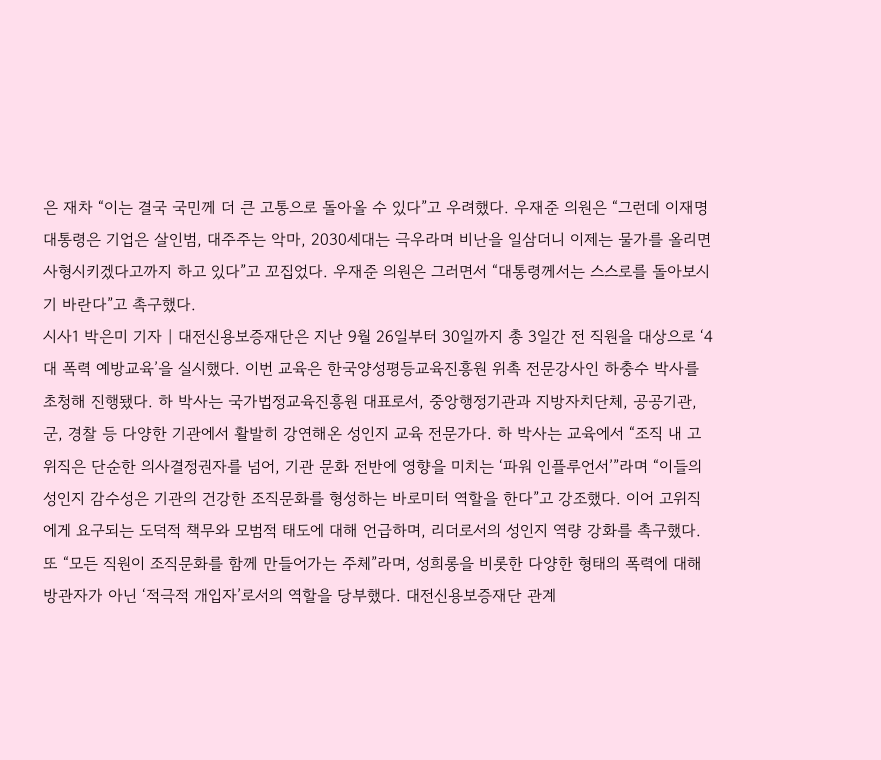은 재차 “이는 결국 국민께 더 큰 고통으로 돌아올 수 있다”고 우려했다. 우재준 의원은 “그런데 이재명 대통령은 기업은 살인범, 대주주는 악마, 2030세대는 극우라며 비난을 일삼더니 이제는 물가를 올리면 사형시키겠다고까지 하고 있다”고 꼬집었다. 우재준 의원은 그러면서 “대통령께서는 스스로를 돌아보시기 바란다”고 촉구했다.
시사1 박은미 기자 | 대전신용보증재단은 지난 9월 26일부터 30일까지 총 3일간 전 직원을 대상으로 ‘4대 폭력 예방교육’을 실시했다. 이번 교육은 한국양성평등교육진흥원 위촉 전문강사인 하충수 박사를 초청해 진행됐다. 하 박사는 국가법정교육진흥원 대표로서, 중앙행정기관과 지방자치단체, 공공기관, 군, 경찰 등 다양한 기관에서 활발히 강연해온 성인지 교육 전문가다. 하 박사는 교육에서 “조직 내 고위직은 단순한 의사결정권자를 넘어, 기관 문화 전반에 영향을 미치는 ‘파워 인플루언서’”라며 “이들의 성인지 감수성은 기관의 건강한 조직문화를 형성하는 바로미터 역할을 한다”고 강조했다. 이어 고위직에게 요구되는 도덕적 책무와 모범적 태도에 대해 언급하며, 리더로서의 성인지 역량 강화를 촉구했다. 또 “모든 직원이 조직문화를 함께 만들어가는 주체”라며, 성희롱을 비롯한 다양한 형태의 폭력에 대해 방관자가 아닌 ‘적극적 개입자’로서의 역할을 당부했다. 대전신용보증재단 관계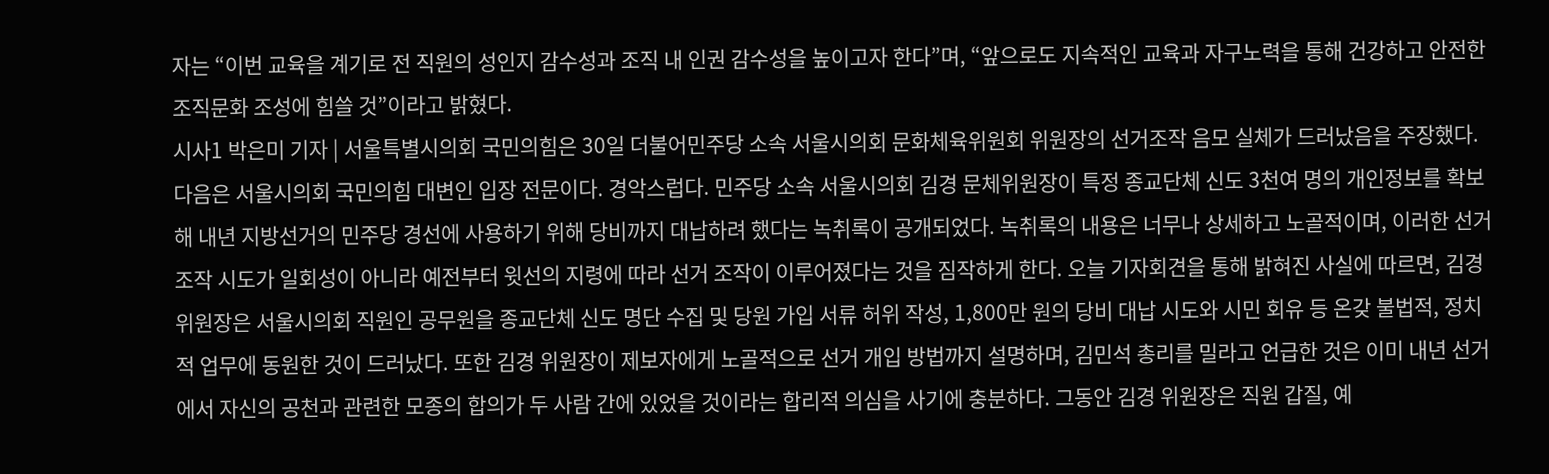자는 “이번 교육을 계기로 전 직원의 성인지 감수성과 조직 내 인권 감수성을 높이고자 한다”며, “앞으로도 지속적인 교육과 자구노력을 통해 건강하고 안전한 조직문화 조성에 힘쓸 것”이라고 밝혔다.
시사1 박은미 기자 | 서울특별시의회 국민의힘은 30일 더불어민주당 소속 서울시의회 문화체육위원회 위원장의 선거조작 음모 실체가 드러났음을 주장했다. 다음은 서울시의회 국민의힘 대변인 입장 전문이다. 경악스럽다. 민주당 소속 서울시의회 김경 문체위원장이 특정 종교단체 신도 3천여 명의 개인정보를 확보해 내년 지방선거의 민주당 경선에 사용하기 위해 당비까지 대납하려 했다는 녹취록이 공개되었다. 녹취록의 내용은 너무나 상세하고 노골적이며, 이러한 선거 조작 시도가 일회성이 아니라 예전부터 윗선의 지령에 따라 선거 조작이 이루어졌다는 것을 짐작하게 한다. 오늘 기자회견을 통해 밝혀진 사실에 따르면, 김경 위원장은 서울시의회 직원인 공무원을 종교단체 신도 명단 수집 및 당원 가입 서류 허위 작성, 1,800만 원의 당비 대납 시도와 시민 회유 등 온갖 불법적, 정치적 업무에 동원한 것이 드러났다. 또한 김경 위원장이 제보자에게 노골적으로 선거 개입 방법까지 설명하며, 김민석 총리를 밀라고 언급한 것은 이미 내년 선거에서 자신의 공천과 관련한 모종의 합의가 두 사람 간에 있었을 것이라는 합리적 의심을 사기에 충분하다. 그동안 김경 위원장은 직원 갑질, 예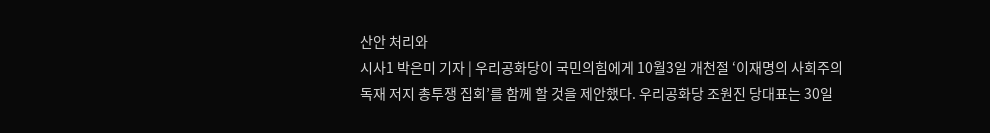산안 처리와
시사1 박은미 기자 | 우리공화당이 국민의힘에게 10월3일 개천절 ‘이재명의 사회주의 독재 저지 총투쟁 집회’를 함께 할 것을 제안했다. 우리공화당 조원진 당대표는 30일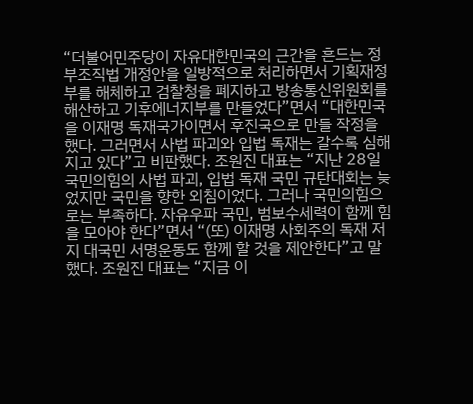“더불어민주당이 자유대한민국의 근간을 흔드는 정부조직법 개정안을 일방적으로 처리하면서 기획재정부를 해체하고 검찰청을 폐지하고 방송통신위원회를 해산하고 기후에너지부를 만들었다”면서 “대한민국을 이재명 독재국가이면서 후진국으로 만들 작정을 했다. 그러면서 사법 파괴와 입법 독재는 갈수록 심해지고 있다”고 비판했다. 조원진 대표는 “지난 28일 국민의힘의 사법 파괴, 입법 독재 국민 규탄대회는 늦었지만 국민을 향한 외침이었다. 그러나 국민의힘으로는 부족하다. 자유우파 국민, 범보수세력이 함께 힘을 모아야 한다”면서 “(또) 이재명 사회주의 독재 저지 대국민 서명운동도 함께 할 것을 제안한다”고 말했다. 조원진 대표는 “지금 이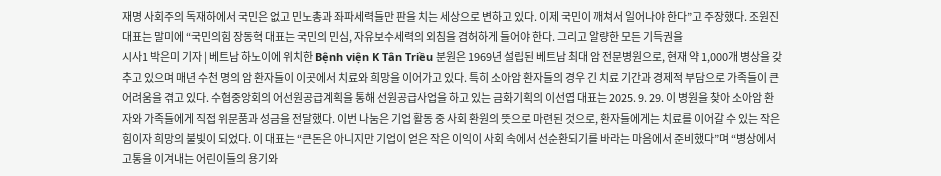재명 사회주의 독재하에서 국민은 없고 민노총과 좌파세력들만 판을 치는 세상으로 변하고 있다. 이제 국민이 깨쳐서 일어나야 한다”고 주장했다. 조원진 대표는 말미에 “국민의힘 장동혁 대표는 국민의 민심, 자유보수세력의 외침을 겸허하게 들어야 한다. 그리고 알량한 모든 기득권을
시사1 박은미 기자 | 베트남 하노이에 위치한 Bệnh viện K Tân Triều 분원은 1969년 설립된 베트남 최대 암 전문병원으로, 현재 약 1,000개 병상을 갖추고 있으며 매년 수천 명의 암 환자들이 이곳에서 치료와 희망을 이어가고 있다. 특히 소아암 환자들의 경우 긴 치료 기간과 경제적 부담으로 가족들이 큰 어려움을 겪고 있다. 수협중앙회의 어선원공급계획을 통해 선원공급사업을 하고 있는 금화기획의 이선엽 대표는 2025. 9. 29. 이 병원을 찾아 소아암 환자와 가족들에게 직접 위문품과 성금을 전달했다. 이번 나눔은 기업 활동 중 사회 환원의 뜻으로 마련된 것으로, 환자들에게는 치료를 이어갈 수 있는 작은 힘이자 희망의 불빛이 되었다. 이 대표는 “큰돈은 아니지만 기업이 얻은 작은 이익이 사회 속에서 선순환되기를 바라는 마음에서 준비했다”며 “병상에서 고통을 이겨내는 어린이들의 용기와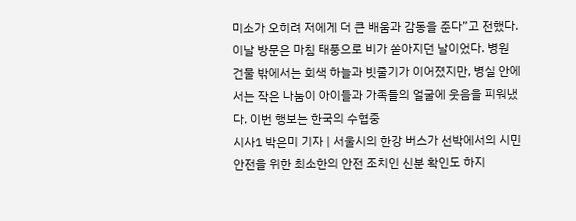미소가 오히려 저에게 더 큰 배움과 감동을 준다”고 전했다. 이날 방문은 마침 태풍으로 비가 쏟아지던 날이었다. 병원 건물 밖에서는 회색 하늘과 빗줄기가 이어졌지만, 병실 안에서는 작은 나눔이 아이들과 가족들의 얼굴에 웃음을 피워냈다. 이번 행보는 한국의 수협중
시사1 박은미 기자 | 서울시의 한강 버스가 선박에서의 시민 안전을 위한 최소한의 안전 조치인 신분 확인도 하지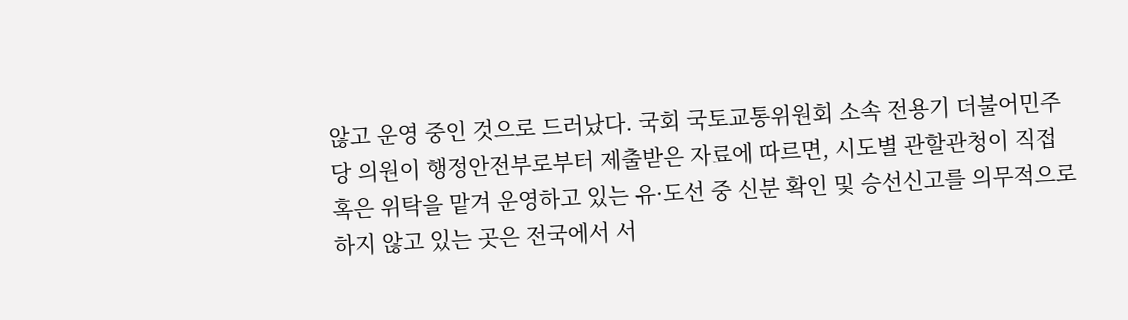않고 운영 중인 것으로 드러났다. 국회 국토교통위원회 소속 전용기 더불어민주당 의원이 행정안전부로부터 제출받은 자료에 따르면, 시도별 관할관청이 직접 혹은 위탁을 맡겨 운영하고 있는 유·도선 중 신분 확인 및 승선신고를 의무적으로 하지 않고 있는 곳은 전국에서 서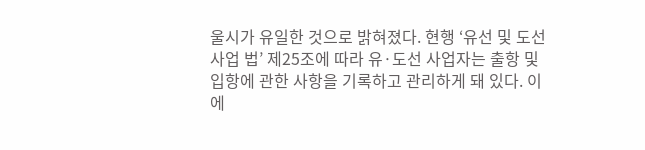울시가 유일한 것으로 밝혀졌다. 현행 ‘유선 및 도선 사업 법’ 제25조에 따라 유·도선 사업자는 출항 및 입항에 관한 사항을 기록하고 관리하게 돼 있다. 이에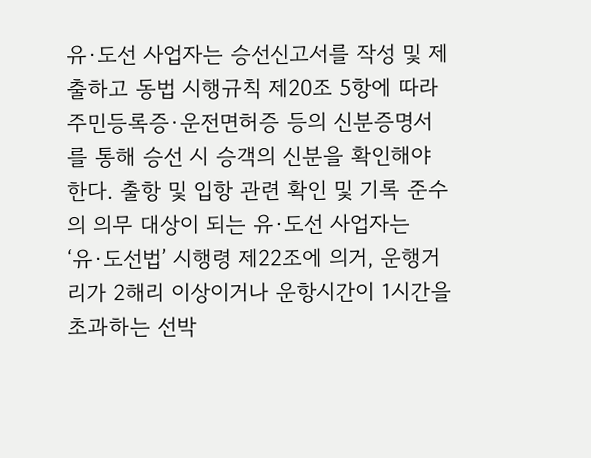유·도선 사업자는 승선신고서를 작성 및 제출하고 동법 시행규칙 제20조 5항에 따라 주민등록증·운전면허증 등의 신분증명서를 통해 승선 시 승객의 신분을 확인해야 한다. 출항 및 입항 관련 확인 및 기록 준수의 의무 대상이 되는 유·도선 사업자는 ‘유·도선법’ 시행령 제22조에 의거, 운행거리가 2해리 이상이거나 운항시간이 1시간을 초과하는 선박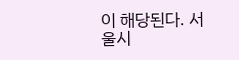이 해당된다. 서울시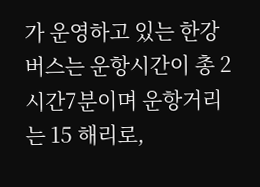가 운영하고 있는 한강 버스는 운항시간이 총 2시간7분이며 운항거리는 15 해리로,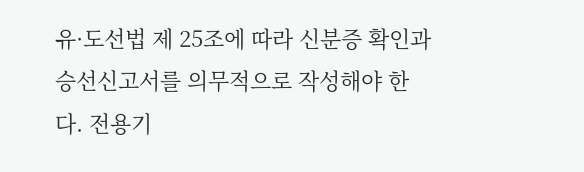유·도선법 제 25조에 따라 신분증 확인과 승선신고서를 의무적으로 작성해야 한다. 전용기